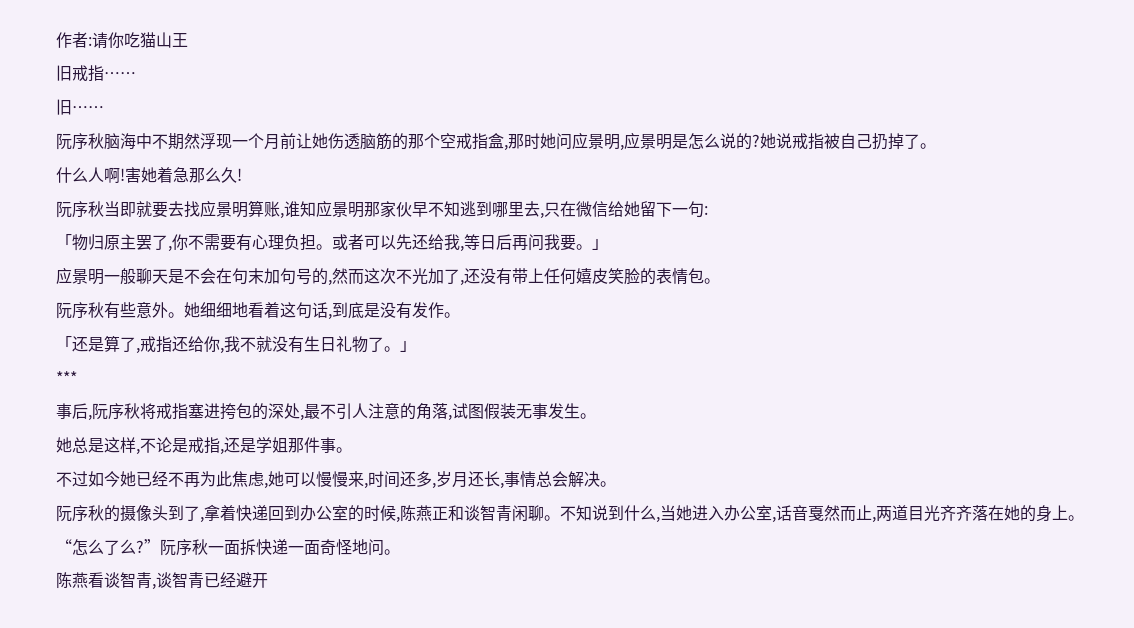作者:请你吃猫山王
旧戒指……
旧……
阮序秋脑海中不期然浮现一个月前让她伤透脑筋的那个空戒指盒,那时她问应景明,应景明是怎么说的?她说戒指被自己扔掉了。
什么人啊!害她着急那么久!
阮序秋当即就要去找应景明算账,谁知应景明那家伙早不知逃到哪里去,只在微信给她留下一句:
「物归原主罢了,你不需要有心理负担。或者可以先还给我,等日后再问我要。」
应景明一般聊天是不会在句末加句号的,然而这次不光加了,还没有带上任何嬉皮笑脸的表情包。
阮序秋有些意外。她细细地看着这句话,到底是没有发作。
「还是算了,戒指还给你,我不就没有生日礼物了。」
***
事后,阮序秋将戒指塞进挎包的深处,最不引人注意的角落,试图假装无事发生。
她总是这样,不论是戒指,还是学姐那件事。
不过如今她已经不再为此焦虑,她可以慢慢来,时间还多,岁月还长,事情总会解决。
阮序秋的摄像头到了,拿着快递回到办公室的时候,陈燕正和谈智青闲聊。不知说到什么,当她进入办公室,话音戛然而止,两道目光齐齐落在她的身上。
“怎么了么?”阮序秋一面拆快递一面奇怪地问。
陈燕看谈智青,谈智青已经避开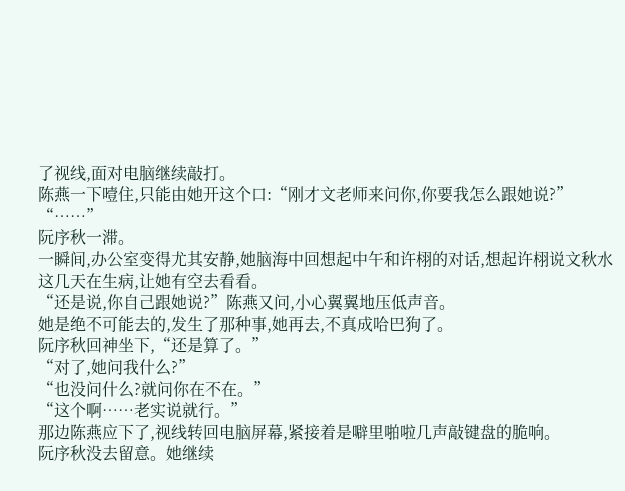了视线,面对电脑继续敲打。
陈燕一下噎住,只能由她开这个口:“刚才文老师来问你,你要我怎么跟她说?”
“……”
阮序秋一滞。
一瞬间,办公室变得尤其安静,她脑海中回想起中午和许栩的对话,想起许栩说文秋水这几天在生病,让她有空去看看。
“还是说,你自己跟她说?”陈燕又问,小心翼翼地压低声音。
她是绝不可能去的,发生了那种事,她再去,不真成哈巴狗了。
阮序秋回神坐下,“还是算了。”
“对了,她问我什么?”
“也没问什么?就问你在不在。”
“这个啊……老实说就行。”
那边陈燕应下了,视线转回电脑屏幕,紧接着是噼里啪啦几声敲键盘的脆响。
阮序秋没去留意。她继续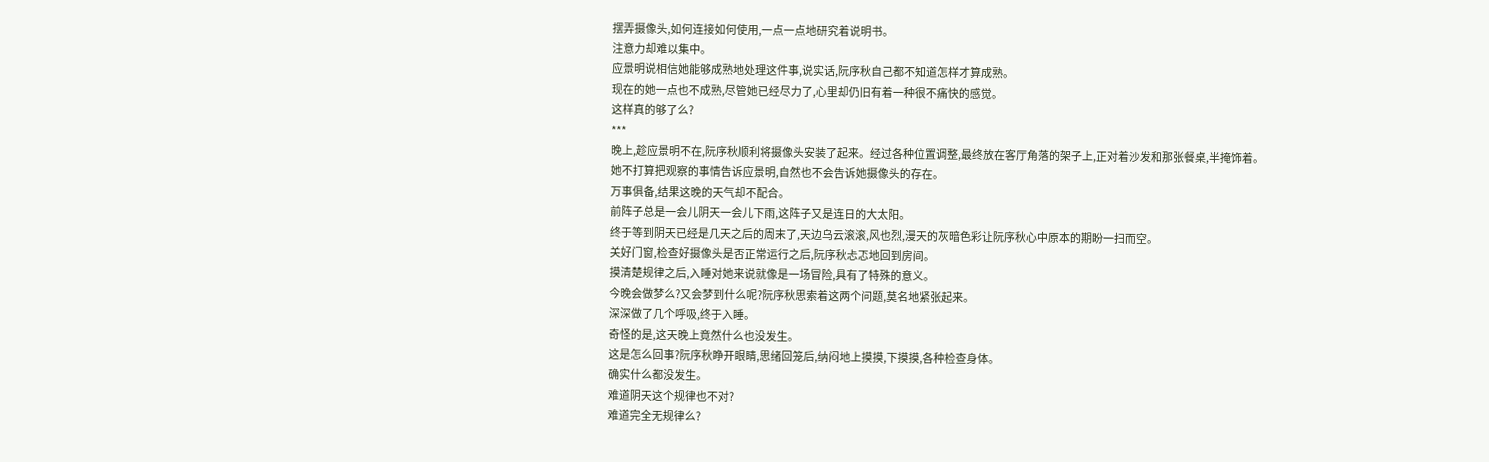摆弄摄像头,如何连接如何使用,一点一点地研究着说明书。
注意力却难以集中。
应景明说相信她能够成熟地处理这件事,说实话,阮序秋自己都不知道怎样才算成熟。
现在的她一点也不成熟,尽管她已经尽力了,心里却仍旧有着一种很不痛快的感觉。
这样真的够了么?
***
晚上,趁应景明不在,阮序秋顺利将摄像头安装了起来。经过各种位置调整,最终放在客厅角落的架子上,正对着沙发和那张餐桌,半掩饰着。
她不打算把观察的事情告诉应景明,自然也不会告诉她摄像头的存在。
万事俱备,结果这晚的天气却不配合。
前阵子总是一会儿阴天一会儿下雨,这阵子又是连日的大太阳。
终于等到阴天已经是几天之后的周末了,天边乌云滚滚,风也烈,漫天的灰暗色彩让阮序秋心中原本的期盼一扫而空。
关好门窗,检查好摄像头是否正常运行之后,阮序秋忐忑地回到房间。
摸清楚规律之后,入睡对她来说就像是一场冒险,具有了特殊的意义。
今晚会做梦么?又会梦到什么呢?阮序秋思索着这两个问题,莫名地紧张起来。
深深做了几个呼吸,终于入睡。
奇怪的是,这天晚上竟然什么也没发生。
这是怎么回事?阮序秋睁开眼睛,思绪回笼后,纳闷地上摸摸,下摸摸,各种检查身体。
确实什么都没发生。
难道阴天这个规律也不对?
难道完全无规律么?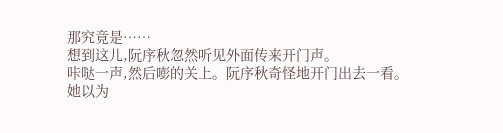那究竟是……
想到这儿,阮序秋忽然听见外面传来开门声。
咔哒一声,然后嘭的关上。阮序秋奇怪地开门出去一看。
她以为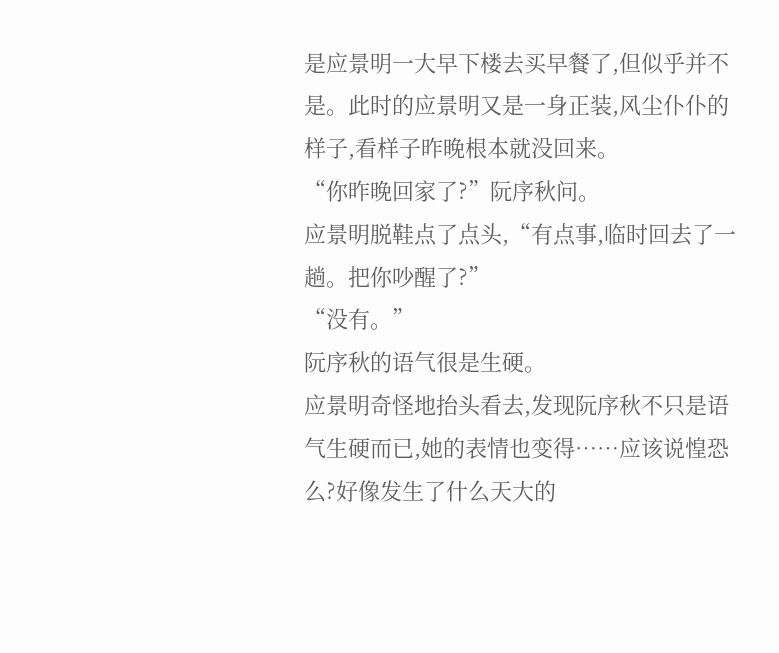是应景明一大早下楼去买早餐了,但似乎并不是。此时的应景明又是一身正装,风尘仆仆的样子,看样子昨晚根本就没回来。
“你昨晚回家了?”阮序秋问。
应景明脱鞋点了点头,“有点事,临时回去了一趟。把你吵醒了?”
“没有。”
阮序秋的语气很是生硬。
应景明奇怪地抬头看去,发现阮序秋不只是语气生硬而已,她的表情也变得……应该说惶恐么?好像发生了什么天大的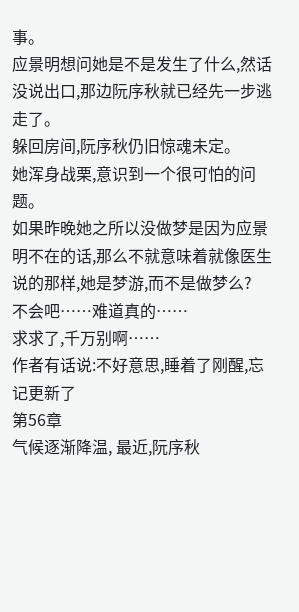事。
应景明想问她是不是发生了什么,然话没说出口,那边阮序秋就已经先一步逃走了。
躲回房间,阮序秋仍旧惊魂未定。
她浑身战栗,意识到一个很可怕的问题。
如果昨晚她之所以没做梦是因为应景明不在的话,那么不就意味着就像医生说的那样,她是梦游,而不是做梦么?
不会吧……难道真的……
求求了,千万别啊……
作者有话说:不好意思,睡着了刚醒,忘记更新了
第56章
气候逐渐降温, 最近,阮序秋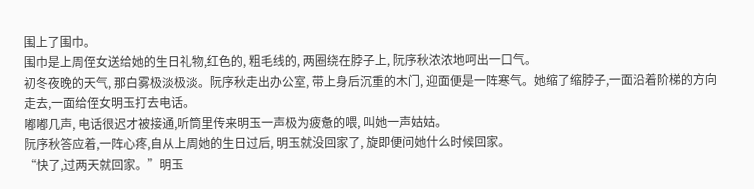围上了围巾。
围巾是上周侄女送给她的生日礼物,红色的, 粗毛线的, 两圈绕在脖子上, 阮序秋浓浓地呵出一口气。
初冬夜晚的天气, 那白雾极淡极淡。阮序秋走出办公室, 带上身后沉重的木门, 迎面便是一阵寒气。她缩了缩脖子,一面沿着阶梯的方向走去,一面给侄女明玉打去电话。
嘟嘟几声, 电话很迟才被接通,听筒里传来明玉一声极为疲惫的喂, 叫她一声姑姑。
阮序秋答应着,一阵心疼,自从上周她的生日过后, 明玉就没回家了, 旋即便问她什么时候回家。
“快了,过两天就回家。”明玉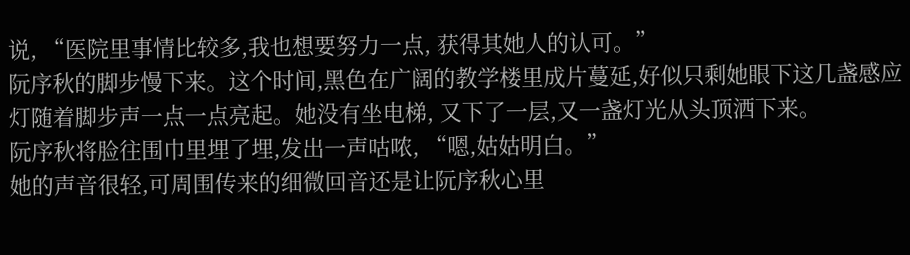说, “医院里事情比较多,我也想要努力一点, 获得其她人的认可。”
阮序秋的脚步慢下来。这个时间,黑色在广阔的教学楼里成片蔓延,好似只剩她眼下这几盏感应灯随着脚步声一点一点亮起。她没有坐电梯, 又下了一层,又一盏灯光从头顶洒下来。
阮序秋将脸往围巾里埋了埋,发出一声咕哝, “嗯,姑姑明白。”
她的声音很轻,可周围传来的细微回音还是让阮序秋心里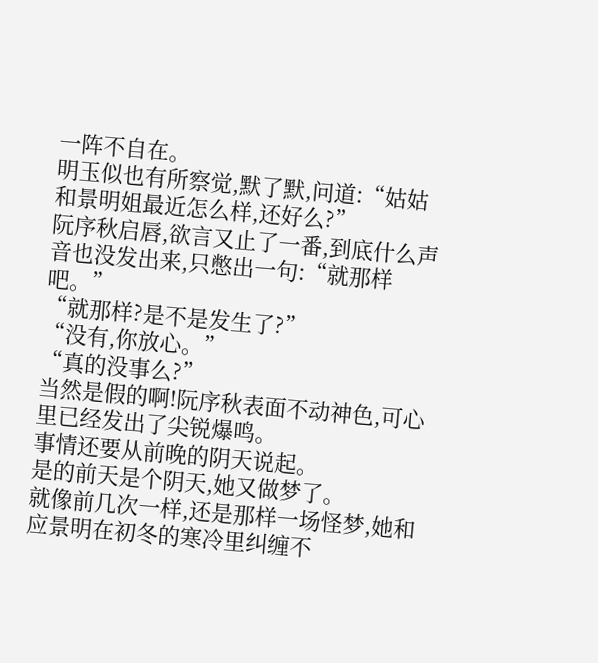一阵不自在。
明玉似也有所察觉,默了默,问道:“姑姑和景明姐最近怎么样,还好么?”
阮序秋启唇,欲言又止了一番,到底什么声音也没发出来,只憋出一句:“就那样吧。”
“就那样?是不是发生了?”
“没有,你放心。”
“真的没事么?”
当然是假的啊!阮序秋表面不动神色,可心里已经发出了尖锐爆鸣。
事情还要从前晚的阴天说起。
是的前天是个阴天,她又做梦了。
就像前几次一样,还是那样一场怪梦,她和应景明在初冬的寒冷里纠缠不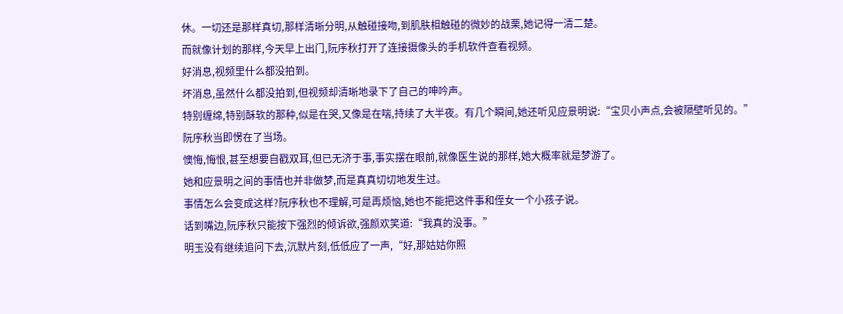休。一切还是那样真切,那样清晰分明,从触碰接吻,到肌肤相触碰的微妙的战栗,她记得一清二楚。
而就像计划的那样,今天早上出门,阮序秋打开了连接摄像头的手机软件查看视频。
好消息,视频里什么都没拍到。
坏消息,虽然什么都没拍到,但视频却清晰地录下了自己的呻吟声。
特别缠绵,特别酥软的那种,似是在哭,又像是在喘,持续了大半夜。有几个瞬间,她还听见应景明说:“宝贝小声点,会被隔壁听见的。”
阮序秋当即愣在了当场。
懊悔,悔恨,甚至想要自戳双耳,但已无济于事,事实摆在眼前,就像医生说的那样,她大概率就是梦游了。
她和应景明之间的事情也并非做梦,而是真真切切地发生过。
事情怎么会变成这样?阮序秋也不理解,可是再烦恼,她也不能把这件事和侄女一个小孩子说。
话到嘴边,阮序秋只能按下强烈的倾诉欲,强颜欢笑道:“我真的没事。”
明玉没有继续追问下去,沉默片刻,低低应了一声,“好,那姑姑你照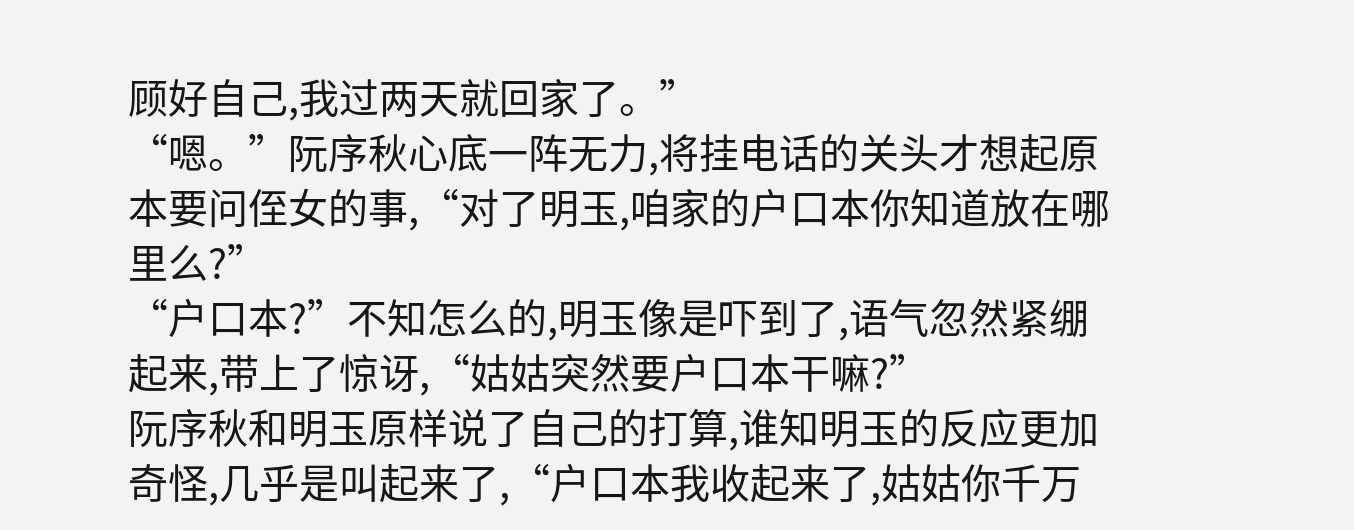顾好自己,我过两天就回家了。”
“嗯。”阮序秋心底一阵无力,将挂电话的关头才想起原本要问侄女的事,“对了明玉,咱家的户口本你知道放在哪里么?”
“户口本?”不知怎么的,明玉像是吓到了,语气忽然紧绷起来,带上了惊讶,“姑姑突然要户口本干嘛?”
阮序秋和明玉原样说了自己的打算,谁知明玉的反应更加奇怪,几乎是叫起来了,“户口本我收起来了,姑姑你千万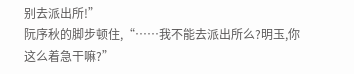别去派出所!”
阮序秋的脚步顿住,“……我不能去派出所么?明玉,你这么着急干嘛?”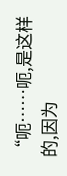“呃……呃,是这样的,因为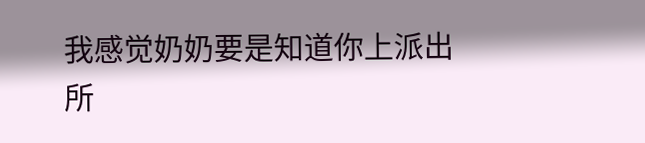我感觉奶奶要是知道你上派出所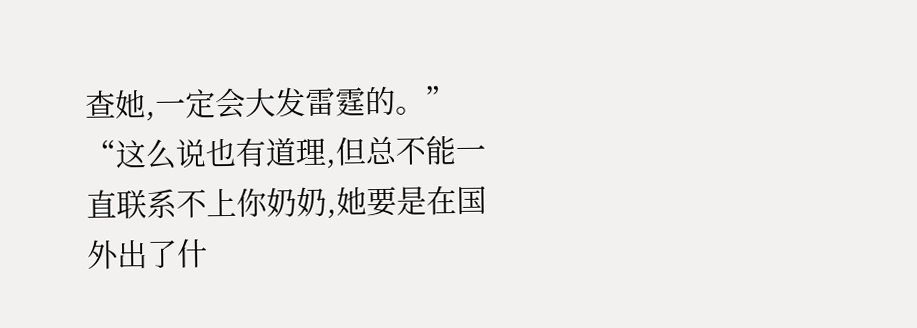查她,一定会大发雷霆的。”
“这么说也有道理,但总不能一直联系不上你奶奶,她要是在国外出了什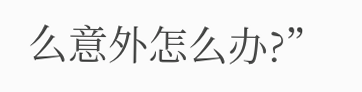么意外怎么办?”